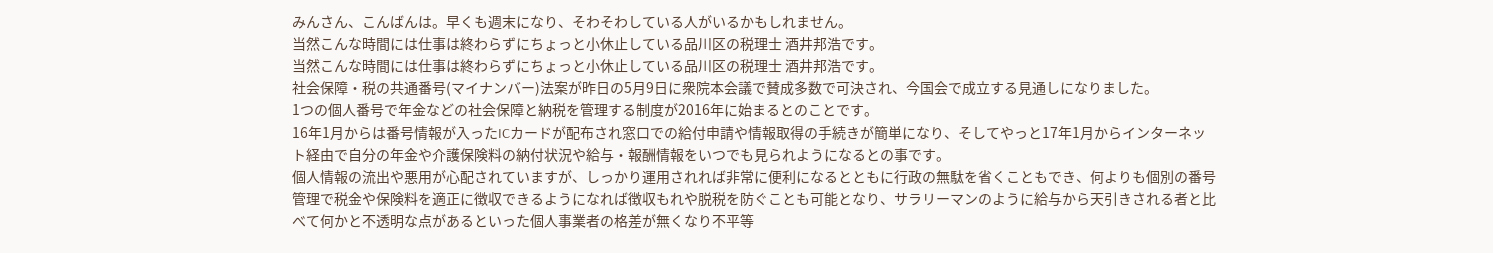みんさん、こんばんは。早くも週末になり、そわそわしている人がいるかもしれません。
当然こんな時間には仕事は終わらずにちょっと小休止している品川区の税理士 酒井邦浩です。
当然こんな時間には仕事は終わらずにちょっと小休止している品川区の税理士 酒井邦浩です。
社会保障・税の共通番号(マイナンバー)法案が昨日の5月9日に衆院本会議で賛成多数で可決され、今国会で成立する見通しになりました。
1つの個人番号で年金などの社会保障と納税を管理する制度が2016年に始まるとのことです。
16年1月からは番号情報が入ったICカードが配布され窓口での給付申請や情報取得の手続きが簡単になり、そしてやっと17年1月からインターネット経由で自分の年金や介護保険料の納付状況や給与・報酬情報をいつでも見られようになるとの事です。
個人情報の流出や悪用が心配されていますが、しっかり運用されれば非常に便利になるとともに行政の無駄を省くこともでき、何よりも個別の番号管理で税金や保険料を適正に徴収できるようになれば徴収もれや脱税を防ぐことも可能となり、サラリーマンのように給与から天引きされる者と比べて何かと不透明な点があるといった個人事業者の格差が無くなり不平等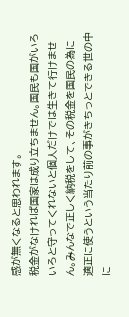感が無くなると思われます。
税金がなければ国家は成り立ちません。国民も国がいろいろと守ってくれないと個人だけでは生きて行けません。みんなで正しく納税をして、その税金を国民の為に適正に使うという当たり前の事がきちっとできる世の中に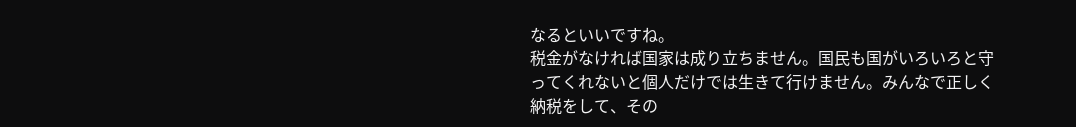なるといいですね。
税金がなければ国家は成り立ちません。国民も国がいろいろと守ってくれないと個人だけでは生きて行けません。みんなで正しく納税をして、その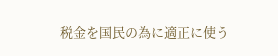税金を国民の為に適正に使う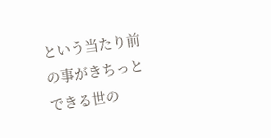という当たり前の事がきちっとできる世の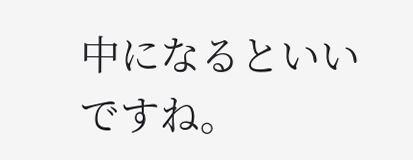中になるといいですね。